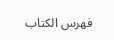فهرس الكتاب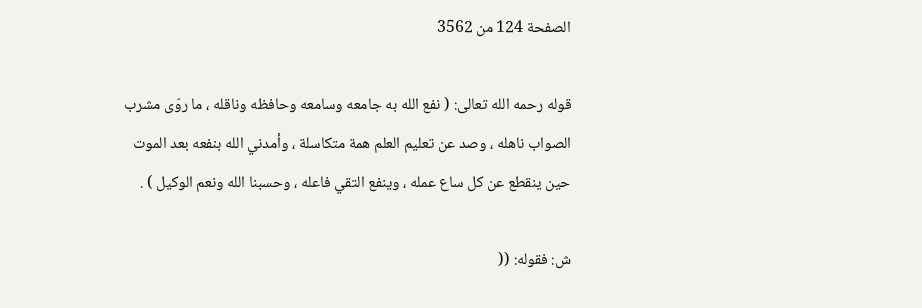الصفحة 124 من 3562

قوله رحمه الله تعالى: ( نفع الله به جامعه وسامعه وحافظه وناقله ، ما روّى مشرب الصواب ناهله ، وصد عن تعليم العلم همة متكاسلة ، وأمدني الله بنفعه بعد الموت حين ينقطع عن كل ساع عمله ، وينفع التقي فاعله ، وحسبنا الله ونعم الوكيل ) .

ش: فقوله: ((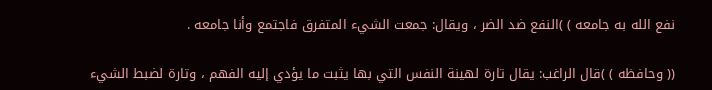نفع الله به جامعه ) )النفع ضد الضر ، ويقال: جمعت الشيء المتفرق فاجتمع وأنا جامعه .

(( وحافظه ) )قال الراغب: يقال تارة لهينة النفس التي بها يثبت ما يؤدي إليه الفهم ، وتارة لضبط الشيء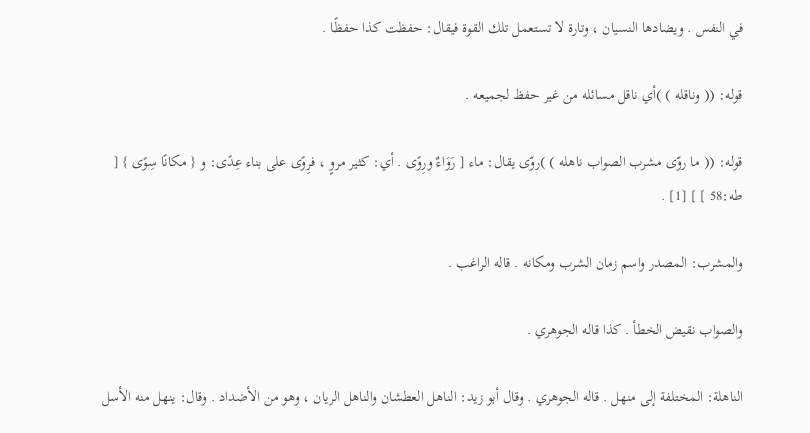في النفس . ويضادها النسيان ، وتارة لا تستعمل تلك القوة فيقال: حفظت كذا حفظًا .

قوله: (( وناقله ) )أي ناقل مسائله من غير حفظ لجميعه .

قوله: (( ما روّى مشرب الصواب ناهله ) )روّى يقال: ماء [ رَوَاءٌ ورِوًى . أي: كثير مروٍ ، فرِوًى على بناء عِدًى: و { مكانًا سِوًى } [ طه:58 ] ] [1] .

والمشرب: المصدر واسم زمان الشرب ومكانه . قاله الراغب .

والصواب نقيض الخطأ . كذا قاله الجوهري .

الناهلة: المختلفة إلى منهل . قاله الجوهري . وقال أبو زيد: الناهل العطشان والناهل الريان ، وهو من الأضداد . وقال: ينهل منه الأسل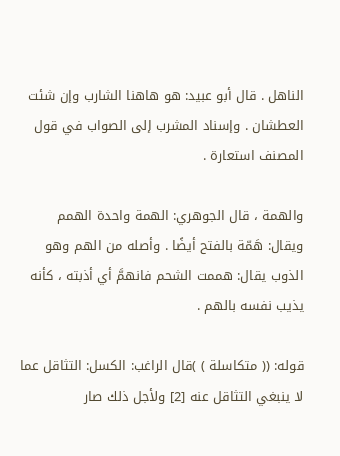الناهل . قال أبو عبيد: هو هاهنا الشارب وإن شئت العطشان . وإسناد المشرب إلى الصواب في قول المصنف استعارة .

والهمة ، قال الجوهري: الهمة واحدة الهمم ويقال: هَمّة بالفتح أيضًا . وأصله من الهم وهو الذوب يقال: هممت الشحم فانهمَّ أي أذبته ، كأنه يذيب نفسه بالهم .

قوله: (( متكاسلة ) )قال الراغب: الكسل: التثاقل عما لا ينبغي التثاقل عنه [2] ولأجل ذلك صار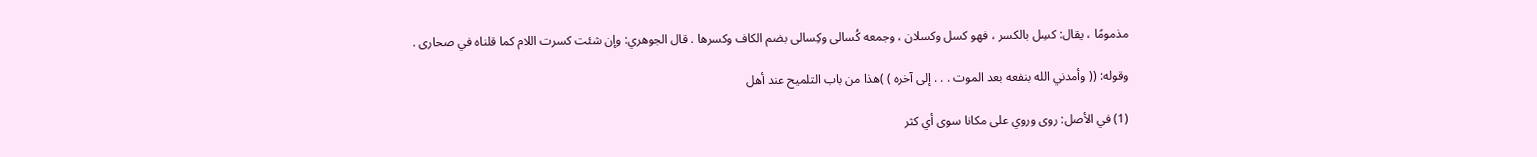مذمومًا ، يقال: كسِل بالكسر ، فهو كسل وكسلان ، وجمعه كُسالى وكِسالى بضم الكاف وكسرها . قال الجوهري: وإن شئت كسرت اللام كما قلناه في صحارى .

وقوله: (( وأمدني الله بنفعه بعد الموت . . . إلى آخره ) )هذا من باب التلميح عند أهل

(1) في الأصل: روى وروي على مكانا سوى أي كثر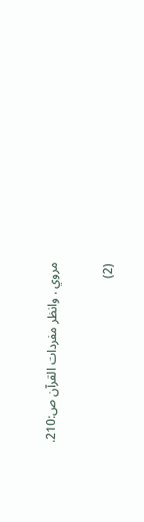مروي . وانظر مفردات القرآن ص:210.

(2)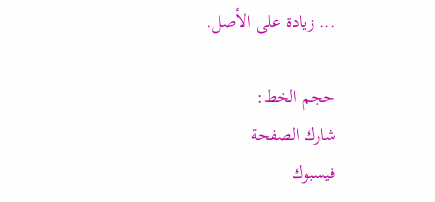... زيادة على الأصل.

حجم الخط:
شارك الصفحة
فيسبوك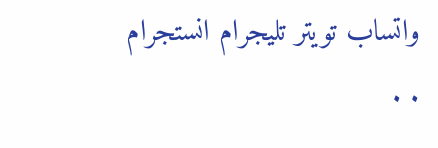واتساب تويتر تليجرام انستجرام
. .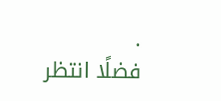.
فضلًا انتظر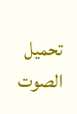تحميل الصوت